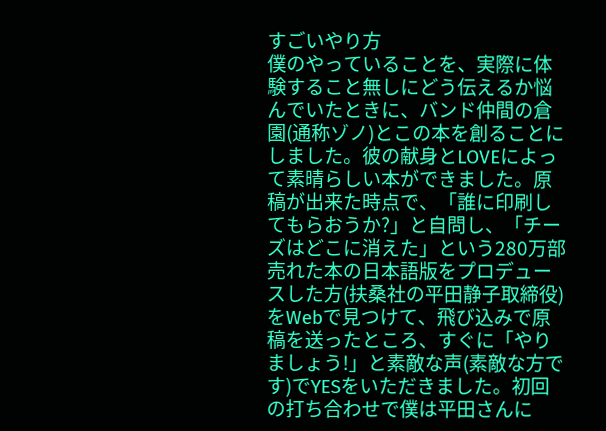すごいやり方
僕のやっていることを、実際に体験すること無しにどう伝えるか悩んでいたときに、バンド仲間の倉園(通称ゾノ)とこの本を創ることにしました。彼の献身とLOVEによって素晴らしい本ができました。原稿が出来た時点で、「誰に印刷してもらおうか?」と自問し、「チーズはどこに消えた」という280万部売れた本の日本語版をプロデュースした方(扶桑社の平田静子取締役)をWebで見つけて、飛び込みで原稿を送ったところ、すぐに「やりましょう!」と素敵な声(素敵な方です)でYESをいただきました。初回の打ち合わせで僕は平田さんに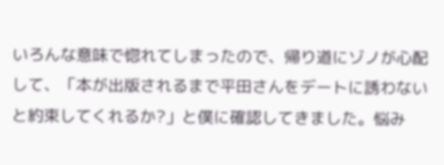いろんな意味で惚れてしまったので、帰り道にゾノが心配して、「本が出版されるまで平田さんをデートに誘わないと約束してくれるか?」と僕に確認してきました。悩み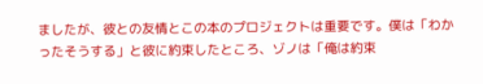ましたが、彼との友情とこの本のプロジェクトは重要です。僕は「わかったそうする」と彼に約束したところ、ゾノは「俺は約束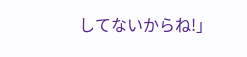してないからね!」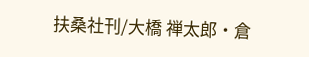扶桑社刊/大橋 禅太郎・倉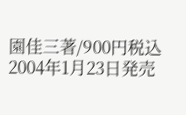園佳三著/900円税込
2004年1月23日発売